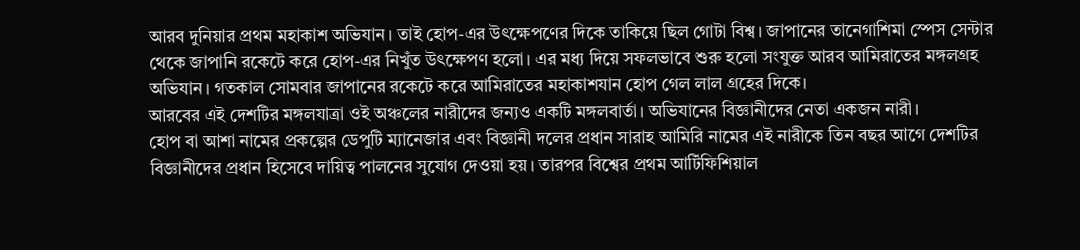আরব দুনিয়ার প্রথম মহাকাশ অভিযান। তাই হোপ-এর উৎক্ষেপণের দিকে তাকিয়ে ছিল গোটা বিশ্ব। জাপানের তানেগাশিমা স্পেস সেন্টার থেকে জাপানি রকেটে করে হোপ-এর নিখুঁত উৎক্ষেপণ হলো। এর মধ্য দিয়ে সফলভাবে শুরু হলো সংযুক্ত আরব আমিরাতের মঙ্গলগ্রহ অভিযান। গতকাল সোমবার জাপানের রকেটে করে আমিরাতের মহাকাশযান হোপ গেল লাল গ্রহের দিকে।
আরবের এই দেশটির মঙ্গলযাত্রা ওই অঞ্চলের নারীদের জন্যও একটি মঙ্গলবার্তা। অভিযানের বিজ্ঞানীদের নেতা একজন নারী।
হোপ বা আশা নামের প্রকল্পের ডেপুটি ম্যানেজার এবং বিজ্ঞানী দলের প্রধান সারাহ আমিরি নামের এই নারীকে তিন বছর আগে দেশটির বিজ্ঞানীদের প্রধান হিসেবে দায়িত্ব পালনের সুযোগ দেওয়া হয়। তারপর বিশ্বের প্রথম আর্টিফিশিয়াল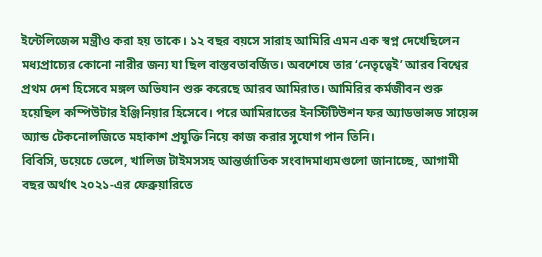ইন্টেলিজেন্স মন্ত্রীও করা হয় তাকে। ১২ বছর বয়সে সারাহ আমিরি এমন এক স্বপ্ন দেখেছিলেন মধ্যপ্রাচ্যের কোনো নারীর জন্য যা ছিল বাস্তবতাবর্জিত। অবশেষে তার ‘নেতৃত্বেই’ আরব বিশ্বের প্রথম দেশ হিসেবে মঙ্গল অভিযান শুরু করেছে আরব আমিরাত। আমিরির কর্মজীবন শুরু হয়েছিল কম্পিউটার ইঞ্জিনিয়ার হিসেবে। পরে আমিরাতের ইনস্টিটিউশন ফর অ্যাডভান্সড সায়েন্স অ্যান্ড টেকনোলজিতে মহাকাশ প্রযুক্তি নিয়ে কাজ করার সুযোগ পান তিনি।
বিবিসি, ডয়েচে ভেলে, খালিজ টাইমসসহ আন্তর্জাতিক সংবাদমাধ্যমগুলো জানাচ্ছে, আগামী বছর অর্থাৎ ২০২১-এর ফেব্রুয়ারিতে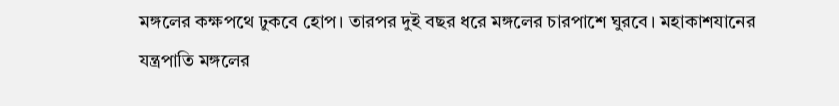মঙ্গলের কক্ষপথে ঢুকবে হোপ। তারপর দুই বছর ধরে মঙ্গলের চারপাশে ঘুরবে। মহাকাশযানের যন্ত্রপাতি মঙ্গলের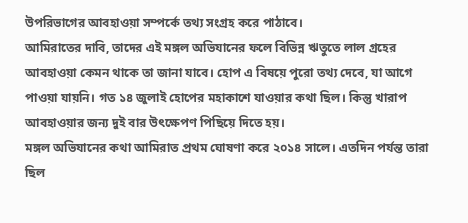উপরিভাগের আবহাওয়া সম্পর্কে তথ্য সংগ্রহ করে পাঠাবে।
আমিরাতের দাবি, তাদের এই মঙ্গল অভিযানের ফলে বিভিন্ন ঋতুতে লাল গ্রহের আবহাওয়া কেমন থাকে তা জানা যাবে। হোপ এ বিষয়ে পুরো তথ্য দেবে, যা আগে পাওয়া যায়নি। গত ১৪ জুলাই হোপের মহাকাশে যাওয়ার কথা ছিল। কিন্তু খারাপ আবহাওয়ার জন্য দুই বার উৎক্ষেপণ পিছিয়ে দিতে হয়।
মঙ্গল অভিযানের কথা আমিরাত প্রথম ঘোষণা করে ২০১৪ সালে। এতদিন পর্যন্ত তারা ছিল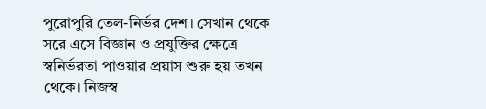পুরোপুরি তেল-নির্ভর দেশ। সেখান থেকে সরে এসে বিজ্ঞান ও প্রযুক্তির ক্ষেত্রে স্বনির্ভরতা পাওয়ার প্রয়াস শুরু হয় তখন থেকে। নিজস্ব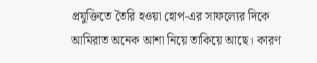প্রযুক্তিতে তৈরি হওয়া হোপ-এর সাফল্যের দিকে আমিরাত অনেক আশা নিয়ে তাকিয়ে আছে। কারণ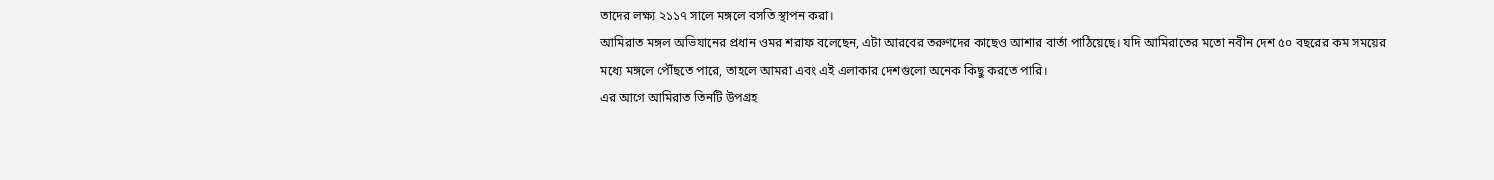তাদের লক্ষ্য ২১১৭ সালে মঙ্গলে বসতি স্থাপন করা।
আমিরাত মঙ্গল অভিযানের প্রধান ওমর শরাফ বলেছেন, এটা আরবের তরুণদের কাছেও আশার বার্তা পাঠিয়েছে। যদি আমিরাতের মতো নবীন দেশ ৫০ বছরের কম সময়ের মধ্যে মঙ্গলে পৌঁছতে পারে, তাহলে আমরা এবং এই এলাকার দেশগুলো অনেক কিছু করতে পারি।
এর আগে আমিরাত তিনটি উপগ্রহ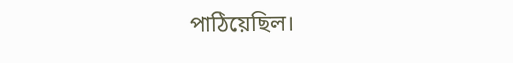পাঠিয়েছিল।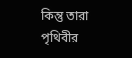কিন্তু তারা পৃথিবীর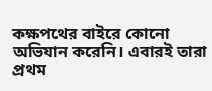কক্ষপথের বাইরে কোনো অভিযান করেনি। এবারই তারা প্রথম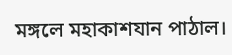মঙ্গলে মহাকাশযান পাঠাল।